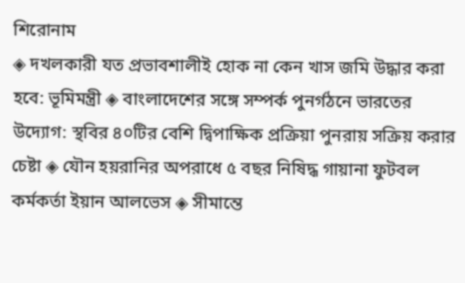শিরোনাম
◈ দখলকারী যত প্রভাবশালীই হোক না কেন খাস জমি উদ্ধার করা হবে: ভূমিমন্ত্রী ◈ বাংলাদেশের সঙ্গে সম্পর্ক পুনর্গঠনে ভারতের উদ্যোগ: স্থবির ৪০টির বেশি দ্বিপাক্ষিক প্রক্রিয়া পুনরায় সক্রিয় করার চেষ্টা ◈ যৌন হয়রানির অপরা‌ধে ৫ বছর নিষিদ্ধ গায়ানা ফুটবল কর্মকর্তা ইয়ান আলভেস ◈ সীমান্তে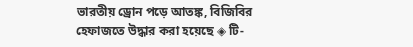ভারতীয় ড্রোন পড়ে আতঙ্ক, বিজিবির হেফাজতে উদ্ধার করা হয়েছে ◈ টি-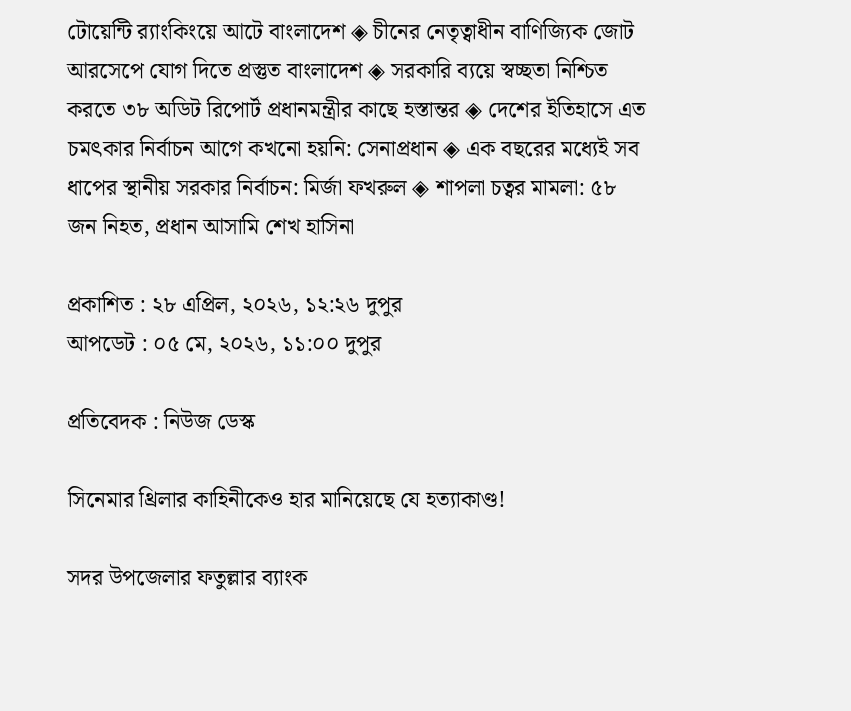টোয়েন্টি র‍্যাংকিংয়ে আটে বাংলাদেশ ◈ চীনের নেতৃত্বাধীন বাণিজ্যিক জোট আরসেপে যোগ দিতে প্রস্তুত বাংলাদেশ ◈ সরকারি ব্যয়ে স্বচ্ছতা নিশ্চিত করতে ৩৮ অডিট রিপোর্ট প্রধানমন্ত্রীর কাছে হস্তান্তর ◈ দেশের ইতিহাসে এত চমৎকার নির্বাচন আগে কখনো হয়নি: সেনাপ্রধান ◈ এক বছরের মধ্যেই সব ধাপের স্থানীয় সরকার নির্বাচন: মির্জা ফখরুল ◈ শাপলা চত্বর মামলা: ৫৮ জন নিহত, প্রধান আসামি শেখ হাসিনা

প্রকাশিত : ২৮ এপ্রিল, ২০২৬, ১২:২৬ দুপুর
আপডেট : ০৫ মে, ২০২৬, ১১:০০ দুপুর

প্রতিবেদক : নিউজ ডেস্ক

সিনেমার থ্রিলার কাহিনীকেও হার মানিয়েছে যে হত্যাকাণ্ড!

সদর উপজেলার ফতুল্লার ব্যাংক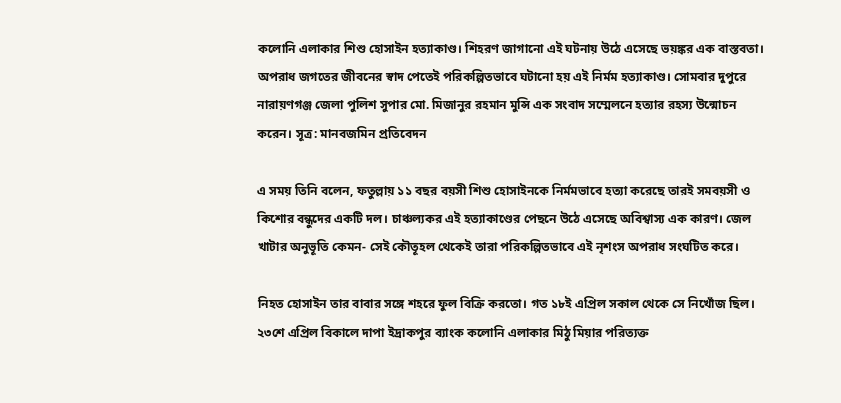কলোনি এলাকার শিশু হোসাইন হত্যাকাণ্ড। শিহরণ জাগানো এই ঘটনায় উঠে এসেছে ভয়ঙ্কর এক বাস্তবতা। অপরাধ জগতের জীবনের স্বাদ পেতেই পরিকল্পিতভাবে ঘটানো হয় এই নির্মম হত্যাকাণ্ড। সোমবার দুপুরে নারায়ণগঞ্জ জেলা পুলিশ সুপার মো. মিজানুর রহমান মুন্সি এক সংবাদ সম্মেলনে হত্যার রহস্য উন্মোচন করেন। সূত্র: মানবজমিন প্রতিবেদন

এ সময় তিনি বলেন, ফতুল্লায় ১১ বছর বয়সী শিশু হোসাইনকে নির্মমভাবে হত্যা করেছে তারই সমবয়সী ও কিশোর বন্ধুদের একটি দল। চাঞ্চল্যকর এই হত্যাকাণ্ডের পেছনে উঠে এসেছে অবিশ্বাস্য এক কারণ। জেল খাটার অনুভূতি কেমন- সেই কৌতূহল থেকেই তারা পরিকল্পিতভাবে এই নৃশংস অপরাধ সংঘটিত করে।

নিহত হোসাইন তার বাবার সঙ্গে শহরে ফুল বিক্রি করতো। গত ১৮ই এপ্রিল সকাল থেকে সে নিখোঁজ ছিল। ২৩শে এপ্রিল বিকালে দাপা ইদ্রাকপুর ব্যাংক কলোনি এলাকার মিঠু মিয়ার পরিত্যক্ত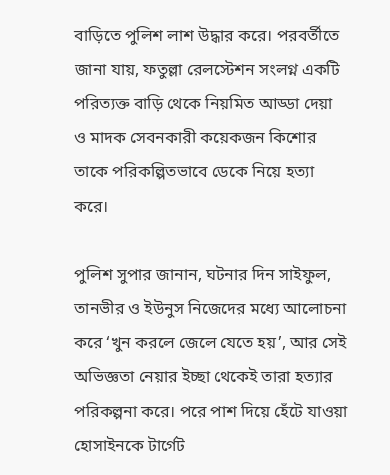বাড়িতে পুলিশ লাশ উদ্ধার করে। পরবর্তীতে জানা যায়, ফতুল্লা রেলস্টেশন সংলগ্ন একটি পরিত্যক্ত বাড়ি থেকে নিয়মিত আড্ডা দেয়া ও মাদক সেবনকারী কয়েকজন কিশোর তাকে পরিকল্পিতভাবে ডেকে নিয়ে হত্যা করে।

পুলিশ সুপার জানান, ঘটনার দিন সাইফুল, তানভীর ও ইউনুস নিজেদের মধ্যে আলোচনা করে ‘খুন করলে জেলে যেতে হয়’, আর সেই অভিজ্ঞতা নেয়ার ইচ্ছা থেকেই তারা হত্যার পরিকল্পনা করে। পরে পাশ দিয়ে হেঁটে যাওয়া হোসাইনকে টার্গেট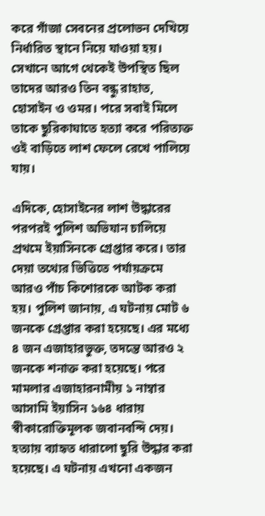করে গাঁজা সেবনের প্রলোভন দেখিয়ে নির্ধারিত স্থানে নিয়ে যাওয়া হয়। সেখানে আগে থেকেই উপস্থিত ছিল তাদের আরও তিন বন্ধু রাহাত, হোসাইন ও ওমর। পরে সবাই মিলে তাকে ছুরিকাঘাতে হত্যা করে পরিত্যক্ত ওই বাড়িতে লাশ ফেলে রেখে পালিয়ে যায়।

এদিকে, হোসাইনের লাশ উদ্ধারের পরপরই পুলিশ অভিযান চালিয়ে প্রথমে ইয়াসিনকে গ্রেপ্তার করে। তার দেয়া তথ্যের ভিত্তিতে পর্যায়ক্রমে আরও পাঁচ কিশোরকে আটক করা হয়। পুলিশ জানায়, এ ঘটনায় মোট ৬ জনকে গ্রেপ্তার করা হয়েছে। এর মধ্যে ৪ জন এজাহারভুক্ত, তদন্তে আরও ২ জনকে শনাক্ত করা হয়েছে। পরে মামলার এজাহারনামীয় ১ নাম্বার আসামি ইয়াসিন ১৬৪ ধারায় স্বীকারোক্তিমূলক জবানবন্দি দেয়। হত্যায় ব্যাহৃত ধারালো ছুরি উদ্ধার করা হয়েছে। এ ঘটনায় এখনো একজন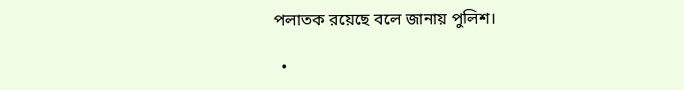পলাতক রয়েছে বলে জানায় পুলিশ।

  •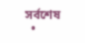সর্বশেষ
  •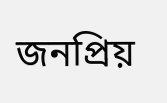জনপ্রিয়